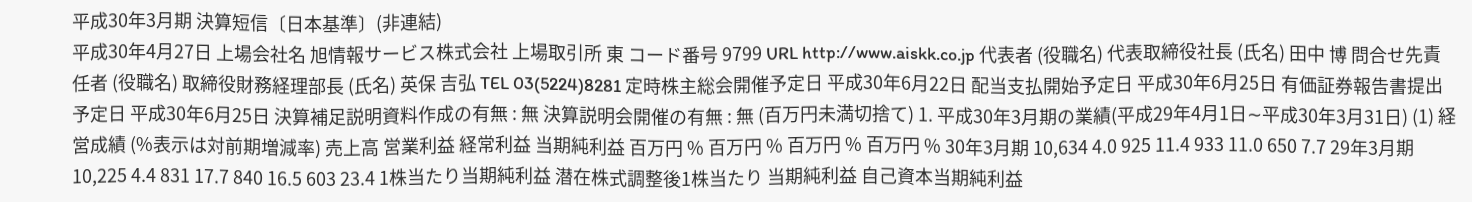平成30年3月期 決算短信〔日本基準〕(非連結)
平成30年4月27日 上場会社名 旭情報サービス株式会社 上場取引所 東 コード番号 9799 URL http://www.aiskk.co.jp 代表者 (役職名) 代表取締役社長 (氏名) 田中 博 問合せ先責任者 (役職名) 取締役財務経理部長 (氏名) 英保 吉弘 TEL 03(5224)8281 定時株主総会開催予定日 平成30年6月22日 配当支払開始予定日 平成30年6月25日 有価証券報告書提出予定日 平成30年6月25日 決算補足説明資料作成の有無 : 無 決算説明会開催の有無 : 無 (百万円未満切捨て) 1. 平成30年3月期の業績(平成29年4月1日∼平成30年3月31日) (1) 経営成績 (%表示は対前期増減率) 売上高 営業利益 経常利益 当期純利益 百万円 % 百万円 % 百万円 % 百万円 % 30年3月期 10,634 4.0 925 11.4 933 11.0 650 7.7 29年3月期 10,225 4.4 831 17.7 840 16.5 603 23.4 1株当たり当期純利益 潜在株式調整後1株当たり 当期純利益 自己資本当期純利益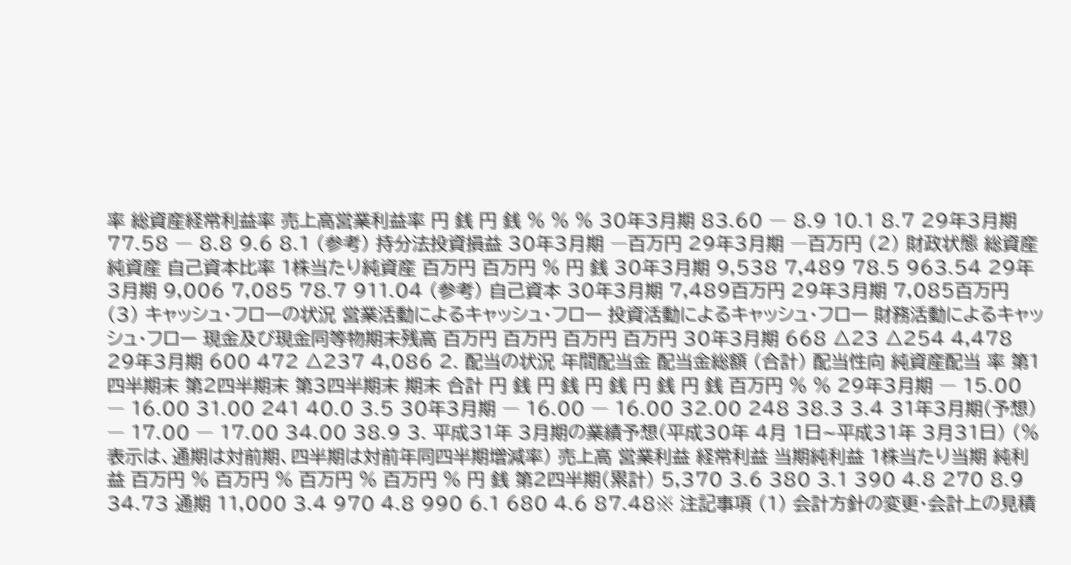率 総資産経常利益率 売上高営業利益率 円 銭 円 銭 % % % 30年3月期 83.60 ― 8.9 10.1 8.7 29年3月期 77.58 ― 8.8 9.6 8.1 (参考) 持分法投資損益 30年3月期 ―百万円 29年3月期 ―百万円 (2) 財政状態 総資産 純資産 自己資本比率 1株当たり純資産 百万円 百万円 % 円 銭 30年3月期 9,538 7,489 78.5 963.54 29年3月期 9,006 7,085 78.7 911.04 (参考) 自己資本 30年3月期 7,489百万円 29年3月期 7,085百万円 (3) キャッシュ・フローの状況 営業活動によるキャッシュ・フロー 投資活動によるキャッシュ・フロー 財務活動によるキャッシュ・フロー 現金及び現金同等物期末残高 百万円 百万円 百万円 百万円 30年3月期 668 △23 △254 4,478 29年3月期 600 472 △237 4,086 2. 配当の状況 年間配当金 配当金総額 (合計) 配当性向 純資産配当 率 第1四半期末 第2四半期末 第3四半期末 期末 合計 円 銭 円 銭 円 銭 円 銭 円 銭 百万円 % % 29年3月期 ― 15.00 ― 16.00 31.00 241 40.0 3.5 30年3月期 ― 16.00 ― 16.00 32.00 248 38.3 3.4 31年3月期(予想) ― 17.00 ― 17.00 34.00 38.9 3. 平成31年 3月期の業績予想(平成30年 4月 1日∼平成31年 3月31日) (%表示は、通期は対前期、四半期は対前年同四半期増減率) 売上高 営業利益 経常利益 当期純利益 1株当たり当期 純利益 百万円 % 百万円 % 百万円 % 百万円 % 円 銭 第2四半期(累計) 5,370 3.6 380 3.1 390 4.8 270 8.9 34.73 通期 11,000 3.4 970 4.8 990 6.1 680 4.6 87.48※ 注記事項 (1) 会計方針の変更・会計上の見積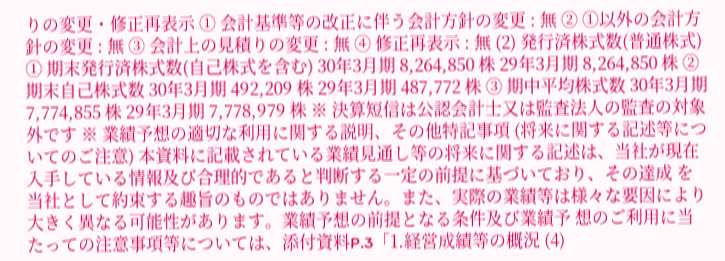りの変更・修正再表示 ① 会計基準等の改正に伴う会計方針の変更 : 無 ② ①以外の会計方針の変更 : 無 ③ 会計上の見積りの変更 : 無 ④ 修正再表示 : 無 (2) 発行済株式数(普通株式) ① 期末発行済株式数(自己株式を含む) 30年3月期 8,264,850 株 29年3月期 8,264,850 株 ② 期末自己株式数 30年3月期 492,209 株 29年3月期 487,772 株 ③ 期中平均株式数 30年3月期 7,774,855 株 29年3月期 7,778,979 株 ※ 決算短信は公認会計士又は監査法人の監査の対象外です ※ 業績予想の適切な利用に関する説明、その他特記事項 (将来に関する記述等についてのご注意) 本資料に記載されている業績見通し等の将来に関する記述は、当社が現在入手している情報及び合理的であると判断する一定の前提に基づいており、その達成 を当社として約束する趣旨のものではありません。また、実際の業績等は様々な要因により大きく異なる可能性があります。業績予想の前提となる条件及び業績予 想のご利用に当たっての注意事項等については、添付資料P.3「1.経営成績等の概況 (4)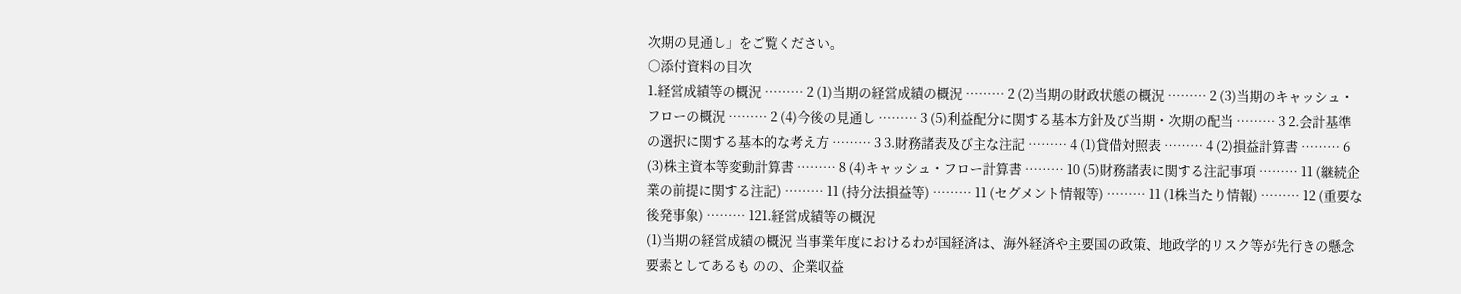次期の見通し」をご覧ください。
○添付資料の目次
1.経営成績等の概況 ……… 2 (1)当期の経営成績の概況 ……… 2 (2)当期の財政状態の概況 ……… 2 (3)当期のキャッシュ・フローの概況 ……… 2 (4)今後の見通し ……… 3 (5)利益配分に関する基本方針及び当期・次期の配当 ……… 3 2.会計基準の選択に関する基本的な考え方 ……… 3 3.財務諸表及び主な注記 ……… 4 (1)貸借対照表 ……… 4 (2)損益計算書 ……… 6 (3)株主資本等変動計算書 ……… 8 (4)キャッシュ・フロー計算書 ……… 10 (5)財務諸表に関する注記事項 ……… 11 (継続企業の前提に関する注記) ……… 11 (持分法損益等) ……… 11 (セグメント情報等) ……… 11 (1株当たり情報) ……… 12 (重要な後発事象) ……… 121.経営成績等の概況
(1)当期の経営成績の概況 当事業年度におけるわが国経済は、海外経済や主要国の政策、地政学的リスク等が先行きの懸念要素としてあるも のの、企業収益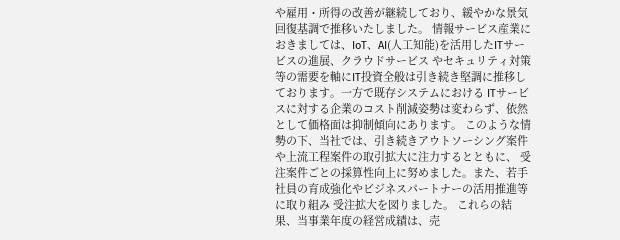や雇用・所得の改善が継続しており、緩やかな景気回復基調で推移いたしました。 情報サービス産業におきましては、IoT、AI(人工知能)を活用したITサービスの進展、クラウドサービス やセキュリティ対策等の需要を軸にIT投資全般は引き続き堅調に推移しております。一方で既存システムにおける ITサービスに対する企業のコスト削減姿勢は変わらず、依然として価格面は抑制傾向にあります。 このような情勢の下、当社では、引き続きアウトソーシング案件や上流工程案件の取引拡大に注力するとともに、 受注案件ごとの採算性向上に努めました。また、若手社員の育成強化やビジネスパートナーの活用推進等に取り組み 受注拡大を図りました。 これらの結果、当事業年度の経営成績は、売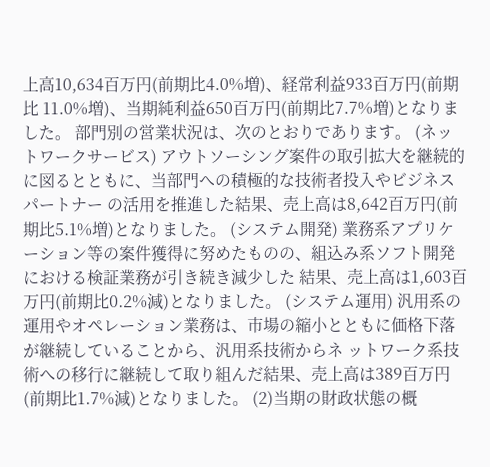上高10,634百万円(前期比4.0%増)、経常利益933百万円(前期比 11.0%増)、当期純利益650百万円(前期比7.7%増)となりました。 部門別の営業状況は、次のとおりであります。 (ネットワークサービス) アウトソーシング案件の取引拡大を継続的に図るとともに、当部門への積極的な技術者投入やビジネスパートナー の活用を推進した結果、売上高は8,642百万円(前期比5.1%増)となりました。 (システム開発) 業務系アプリケーション等の案件獲得に努めたものの、組込み系ソフト開発における検証業務が引き続き減少した 結果、売上高は1,603百万円(前期比0.2%減)となりました。 (システム運用) 汎用系の運用やオペレーション業務は、市場の縮小とともに価格下落が継続していることから、汎用系技術からネ ットワーク系技術への移行に継続して取り組んだ結果、売上高は389百万円(前期比1.7%減)となりました。 (2)当期の財政状態の概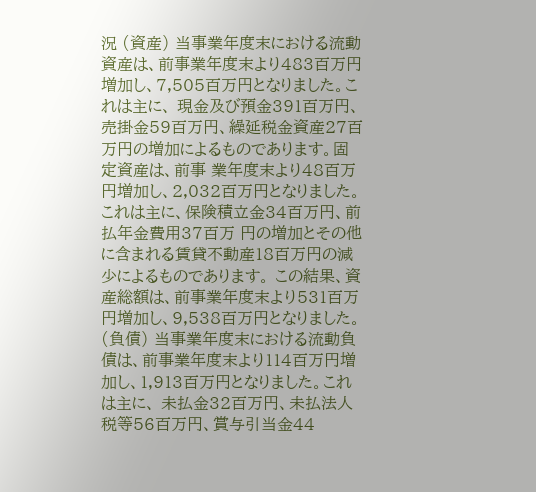況 (資産) 当事業年度末における流動資産は、前事業年度末より483百万円増加し、7,505百万円となりました。これは主に、 現金及び預金391百万円、売掛金59百万円、繰延税金資産27百万円の増加によるものであります。固定資産は、前事 業年度末より48百万円増加し、2,032百万円となりました。これは主に、保険積立金34百万円、前払年金費用37百万 円の増加とその他に含まれる賃貸不動産18百万円の減少によるものであります。 この結果、資産総額は、前事業年度末より531百万円増加し、9,538百万円となりました。 (負債) 当事業年度末における流動負債は、前事業年度末より114百万円増加し、1,913百万円となりました。これは主に、 未払金32百万円、未払法人税等56百万円、賞与引当金44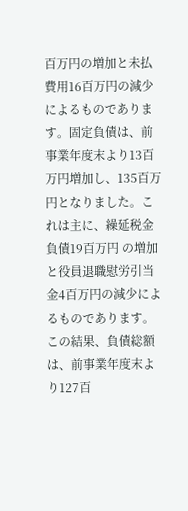百万円の増加と未払費用16百万円の減少によるものでありま す。固定負債は、前事業年度末より13百万円増加し、135百万円となりました。これは主に、繰延税金負債19百万円 の増加と役員退職慰労引当金4百万円の減少によるものであります。 この結果、負債総額は、前事業年度末より127百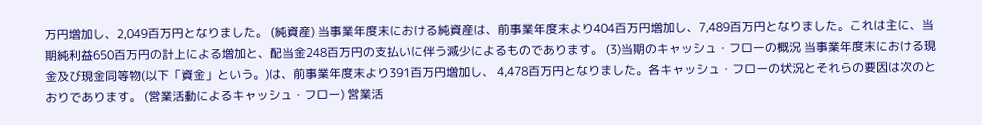万円増加し、2,049百万円となりました。 (純資産) 当事業年度末における純資産は、前事業年度末より404百万円増加し、7,489百万円となりました。これは主に、当 期純利益650百万円の計上による増加と、配当金248百万円の支払いに伴う減少によるものであります。 (3)当期のキャッシュ・フローの概況 当事業年度末における現金及び現金同等物(以下「資金」という。)は、前事業年度末より391百万円増加し、 4,478百万円となりました。各キャッシュ・フローの状況とそれらの要因は次のとおりであります。 (営業活動によるキャッシュ・フロー) 営業活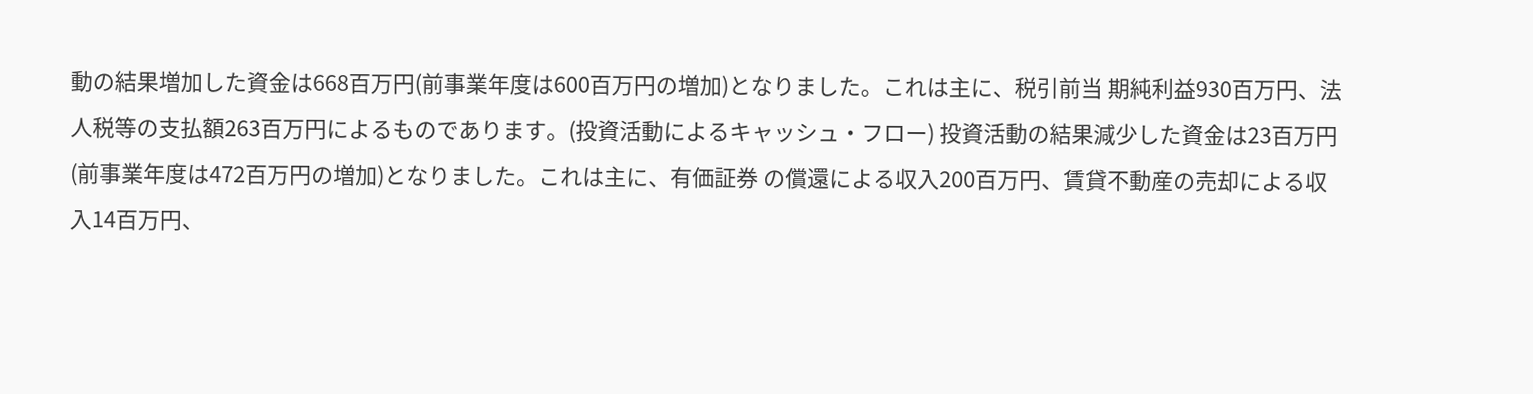動の結果増加した資金は668百万円(前事業年度は600百万円の増加)となりました。これは主に、税引前当 期純利益930百万円、法人税等の支払額263百万円によるものであります。(投資活動によるキャッシュ・フロー) 投資活動の結果減少した資金は23百万円(前事業年度は472百万円の増加)となりました。これは主に、有価証券 の償還による収入200百万円、賃貸不動産の売却による収入14百万円、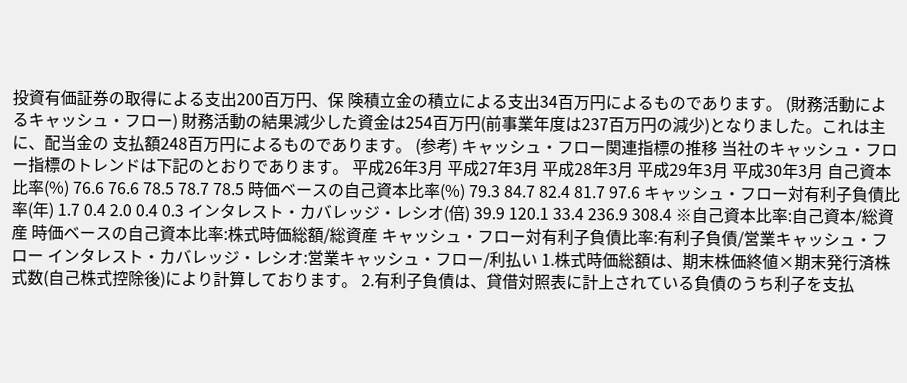投資有価証券の取得による支出200百万円、保 険積立金の積立による支出34百万円によるものであります。 (財務活動によるキャッシュ・フロー) 財務活動の結果減少した資金は254百万円(前事業年度は237百万円の減少)となりました。これは主に、配当金の 支払額248百万円によるものであります。 (参考) キャッシュ・フロー関連指標の推移 当社のキャッシュ・フロー指標のトレンドは下記のとおりであります。 平成26年3月 平成27年3月 平成28年3月 平成29年3月 平成30年3月 自己資本比率(%) 76.6 76.6 78.5 78.7 78.5 時価ベースの自己資本比率(%) 79.3 84.7 82.4 81.7 97.6 キャッシュ・フロー対有利子負債比率(年) 1.7 0.4 2.0 0.4 0.3 インタレスト・カバレッジ・レシオ(倍) 39.9 120.1 33.4 236.9 308.4 ※自己資本比率:自己資本/総資産 時価ベースの自己資本比率:株式時価総額/総資産 キャッシュ・フロー対有利子負債比率:有利子負債/営業キャッシュ・フロー インタレスト・カバレッジ・レシオ:営業キャッシュ・フロー/利払い 1.株式時価総額は、期末株価終値×期末発行済株式数(自己株式控除後)により計算しております。 2.有利子負債は、貸借対照表に計上されている負債のうち利子を支払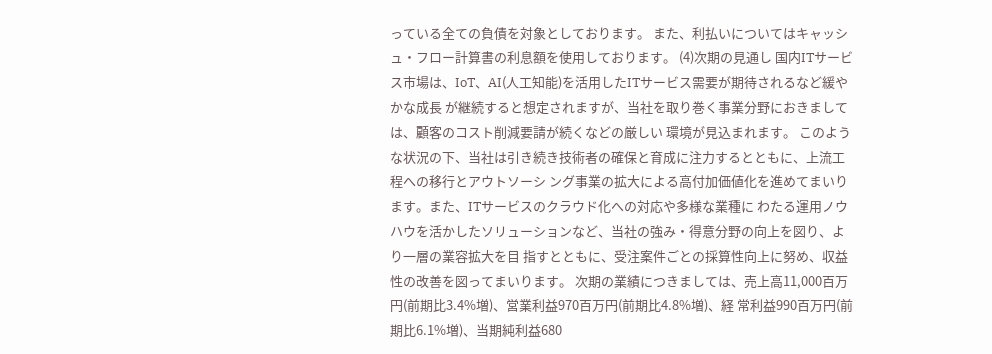っている全ての負債を対象としております。 また、利払いについてはキャッシュ・フロー計算書の利息額を使用しております。 (4)次期の見通し 国内ITサービス市場は、IoT、AI(人工知能)を活用したITサービス需要が期待されるなど緩やかな成長 が継続すると想定されますが、当社を取り巻く事業分野におきましては、顧客のコスト削減要請が続くなどの厳しい 環境が見込まれます。 このような状況の下、当社は引き続き技術者の確保と育成に注力するとともに、上流工程への移行とアウトソーシ ング事業の拡大による高付加価値化を進めてまいります。また、ITサービスのクラウド化への対応や多様な業種に わたる運用ノウハウを活かしたソリューションなど、当社の強み・得意分野の向上を図り、より一層の業容拡大を目 指すとともに、受注案件ごとの採算性向上に努め、収益性の改善を図ってまいります。 次期の業績につきましては、売上高11,000百万円(前期比3.4%増)、営業利益970百万円(前期比4.8%増)、経 常利益990百万円(前期比6.1%増)、当期純利益680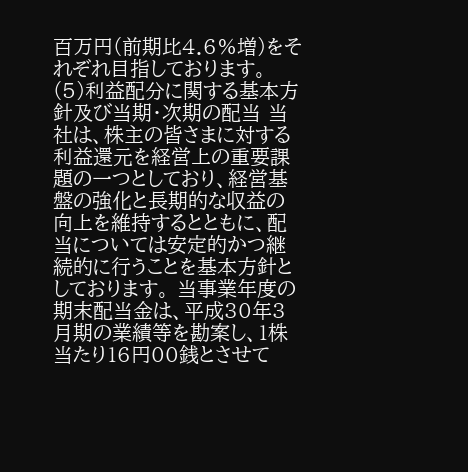百万円(前期比4.6%増)をそれぞれ目指しております。 (5)利益配分に関する基本方針及び当期・次期の配当 当社は、株主の皆さまに対する利益還元を経営上の重要課題の一つとしており、経営基盤の強化と長期的な収益の 向上を維持するとともに、配当については安定的かつ継続的に行うことを基本方針としております。 当事業年度の期末配当金は、平成30年3月期の業績等を勘案し、1株当たり16円00銭とさせて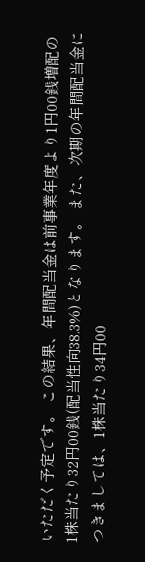いただく予定です。 この結果、年間配当金は前事業年度より1円00銭増配の1株当たり32円00銭(配当性向38.3%)となります。 また、次期の年間配当金につきましては、1株当たり34円00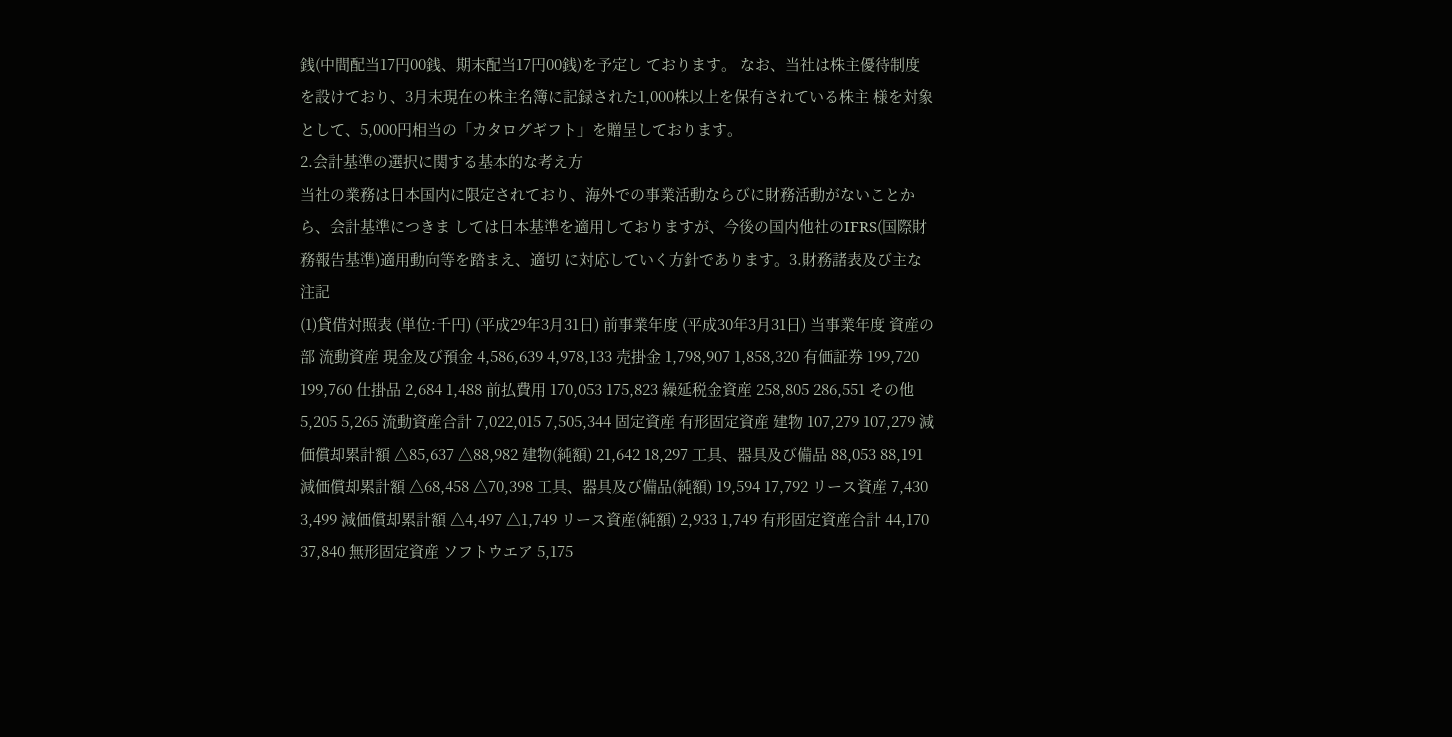銭(中間配当17円00銭、期末配当17円00銭)を予定し ております。 なお、当社は株主優待制度を設けており、3月末現在の株主名簿に記録された1,000株以上を保有されている株主 様を対象として、5,000円相当の「カタログギフト」を贈呈しております。
2.会計基準の選択に関する基本的な考え方
当社の業務は日本国内に限定されており、海外での事業活動ならびに財務活動がないことから、会計基準につきま しては日本基準を適用しておりますが、今後の国内他社のIFRS(国際財務報告基準)適用動向等を踏まえ、適切 に対応していく方針であります。3.財務諸表及び主な注記
(1)貸借対照表 (単位:千円) (平成29年3月31日) 前事業年度 (平成30年3月31日) 当事業年度 資産の部 流動資産 現金及び預金 4,586,639 4,978,133 売掛金 1,798,907 1,858,320 有価証券 199,720 199,760 仕掛品 2,684 1,488 前払費用 170,053 175,823 繰延税金資産 258,805 286,551 その他 5,205 5,265 流動資産合計 7,022,015 7,505,344 固定資産 有形固定資産 建物 107,279 107,279 減価償却累計額 △85,637 △88,982 建物(純額) 21,642 18,297 工具、器具及び備品 88,053 88,191 減価償却累計額 △68,458 △70,398 工具、器具及び備品(純額) 19,594 17,792 リース資産 7,430 3,499 減価償却累計額 △4,497 △1,749 リース資産(純額) 2,933 1,749 有形固定資産合計 44,170 37,840 無形固定資産 ソフトウエア 5,175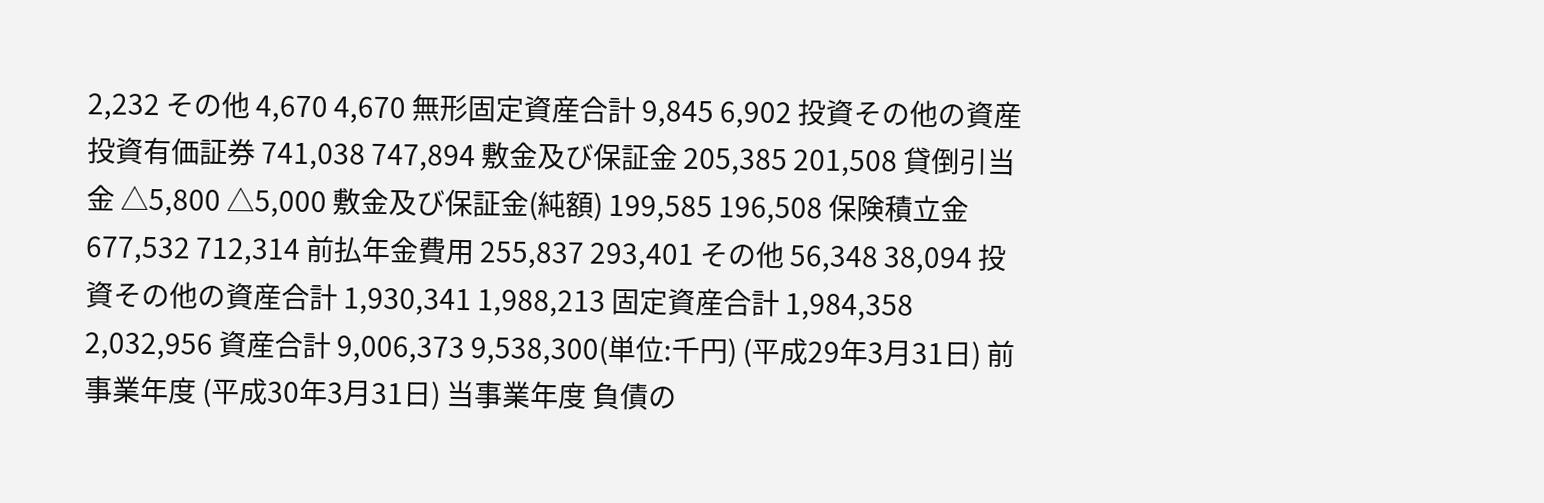2,232 その他 4,670 4,670 無形固定資産合計 9,845 6,902 投資その他の資産 投資有価証券 741,038 747,894 敷金及び保証金 205,385 201,508 貸倒引当金 △5,800 △5,000 敷金及び保証金(純額) 199,585 196,508 保険積立金 677,532 712,314 前払年金費用 255,837 293,401 その他 56,348 38,094 投資その他の資産合計 1,930,341 1,988,213 固定資産合計 1,984,358 2,032,956 資産合計 9,006,373 9,538,300(単位:千円) (平成29年3月31日) 前事業年度 (平成30年3月31日) 当事業年度 負債の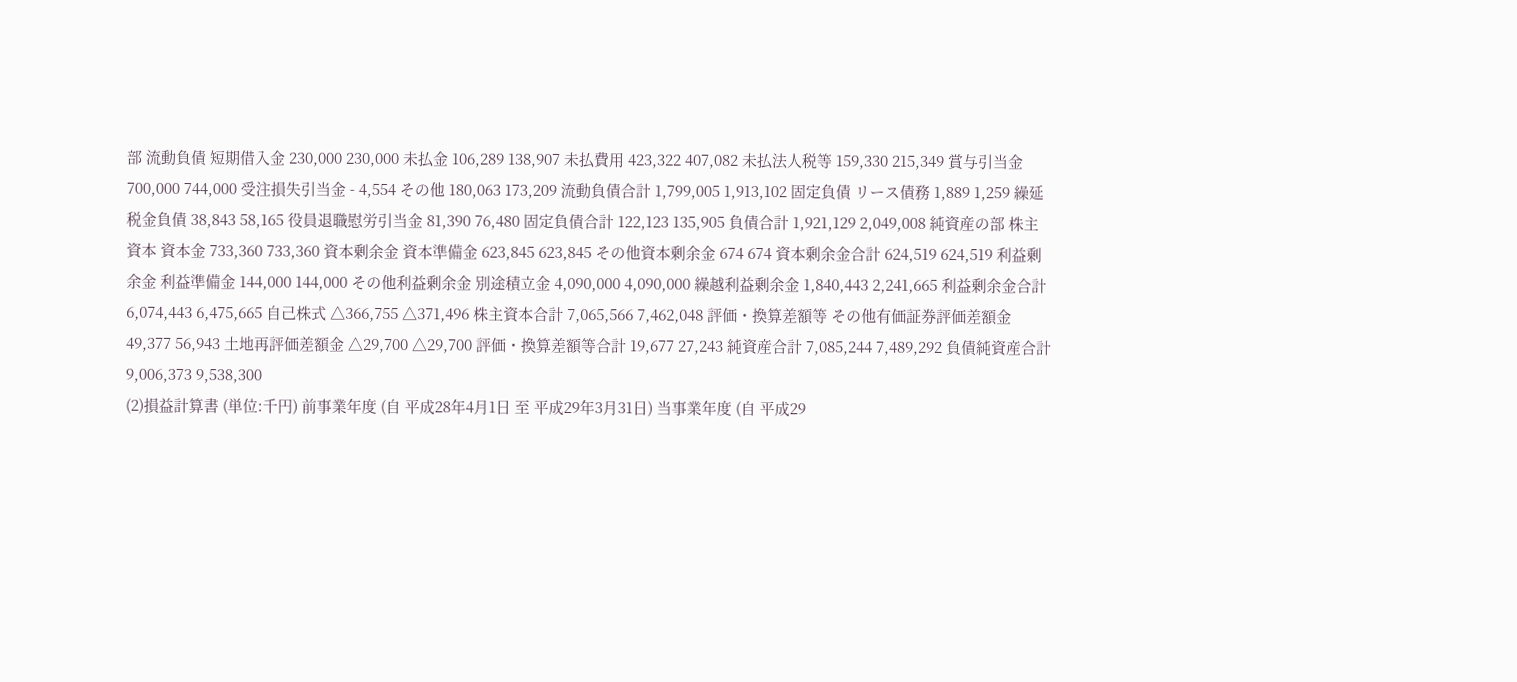部 流動負債 短期借入金 230,000 230,000 未払金 106,289 138,907 未払費用 423,322 407,082 未払法人税等 159,330 215,349 賞与引当金 700,000 744,000 受注損失引当金 - 4,554 その他 180,063 173,209 流動負債合計 1,799,005 1,913,102 固定負債 リース債務 1,889 1,259 繰延税金負債 38,843 58,165 役員退職慰労引当金 81,390 76,480 固定負債合計 122,123 135,905 負債合計 1,921,129 2,049,008 純資産の部 株主資本 資本金 733,360 733,360 資本剰余金 資本準備金 623,845 623,845 その他資本剰余金 674 674 資本剰余金合計 624,519 624,519 利益剰余金 利益準備金 144,000 144,000 その他利益剰余金 別途積立金 4,090,000 4,090,000 繰越利益剰余金 1,840,443 2,241,665 利益剰余金合計 6,074,443 6,475,665 自己株式 △366,755 △371,496 株主資本合計 7,065,566 7,462,048 評価・換算差額等 その他有価証券評価差額金 49,377 56,943 土地再評価差額金 △29,700 △29,700 評価・換算差額等合計 19,677 27,243 純資産合計 7,085,244 7,489,292 負債純資産合計 9,006,373 9,538,300
(2)損益計算書 (単位:千円) 前事業年度 (自 平成28年4月1日 至 平成29年3月31日) 当事業年度 (自 平成29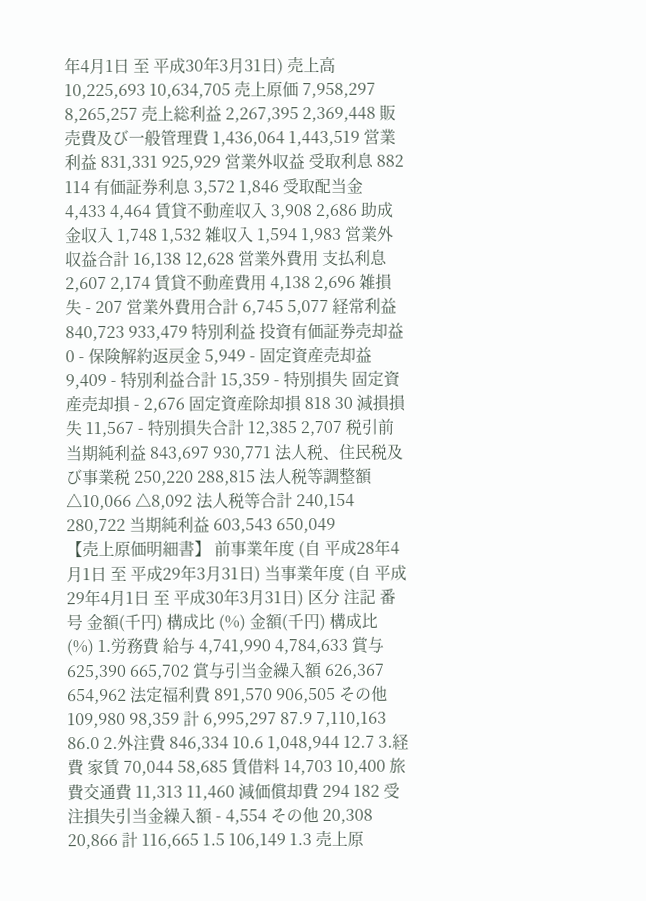年4月1日 至 平成30年3月31日) 売上高 10,225,693 10,634,705 売上原価 7,958,297 8,265,257 売上総利益 2,267,395 2,369,448 販売費及び一般管理費 1,436,064 1,443,519 営業利益 831,331 925,929 営業外収益 受取利息 882 114 有価証券利息 3,572 1,846 受取配当金 4,433 4,464 賃貸不動産収入 3,908 2,686 助成金収入 1,748 1,532 雑収入 1,594 1,983 営業外収益合計 16,138 12,628 営業外費用 支払利息 2,607 2,174 賃貸不動産費用 4,138 2,696 雑損失 - 207 営業外費用合計 6,745 5,077 経常利益 840,723 933,479 特別利益 投資有価証券売却益 0 - 保険解約返戻金 5,949 - 固定資産売却益 9,409 - 特別利益合計 15,359 - 特別損失 固定資産売却損 - 2,676 固定資産除却損 818 30 減損損失 11,567 - 特別損失合計 12,385 2,707 税引前当期純利益 843,697 930,771 法人税、住民税及び事業税 250,220 288,815 法人税等調整額 △10,066 △8,092 法人税等合計 240,154 280,722 当期純利益 603,543 650,049
【売上原価明細書】 前事業年度 (自 平成28年4月1日 至 平成29年3月31日) 当事業年度 (自 平成29年4月1日 至 平成30年3月31日) 区分 注記 番号 金額(千円) 構成比 (%) 金額(千円) 構成比 (%) 1.労務費 給与 4,741,990 4,784,633 賞与 625,390 665,702 賞与引当金繰入額 626,367 654,962 法定福利費 891,570 906,505 その他 109,980 98,359 計 6,995,297 87.9 7,110,163 86.0 2.外注費 846,334 10.6 1,048,944 12.7 3.経費 家賃 70,044 58,685 賃借料 14,703 10,400 旅費交通費 11,313 11,460 減価償却費 294 182 受注損失引当金繰入額 - 4,554 その他 20,308 20,866 計 116,665 1.5 106,149 1.3 売上原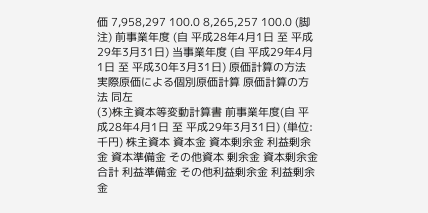価 7,958,297 100.0 8,265,257 100.0 (脚注) 前事業年度 (自 平成28年4月1日 至 平成29年3月31日) 当事業年度 (自 平成29年4月1日 至 平成30年3月31日) 原価計算の方法 実際原価による個別原価計算 原価計算の方法 同左
(3)株主資本等変動計算書 前事業年度(自 平成28年4月1日 至 平成29年3月31日) (単位:千円) 株主資本 資本金 資本剰余金 利益剰余金 資本準備金 その他資本 剰余金 資本剰余金 合計 利益準備金 その他利益剰余金 利益剰余金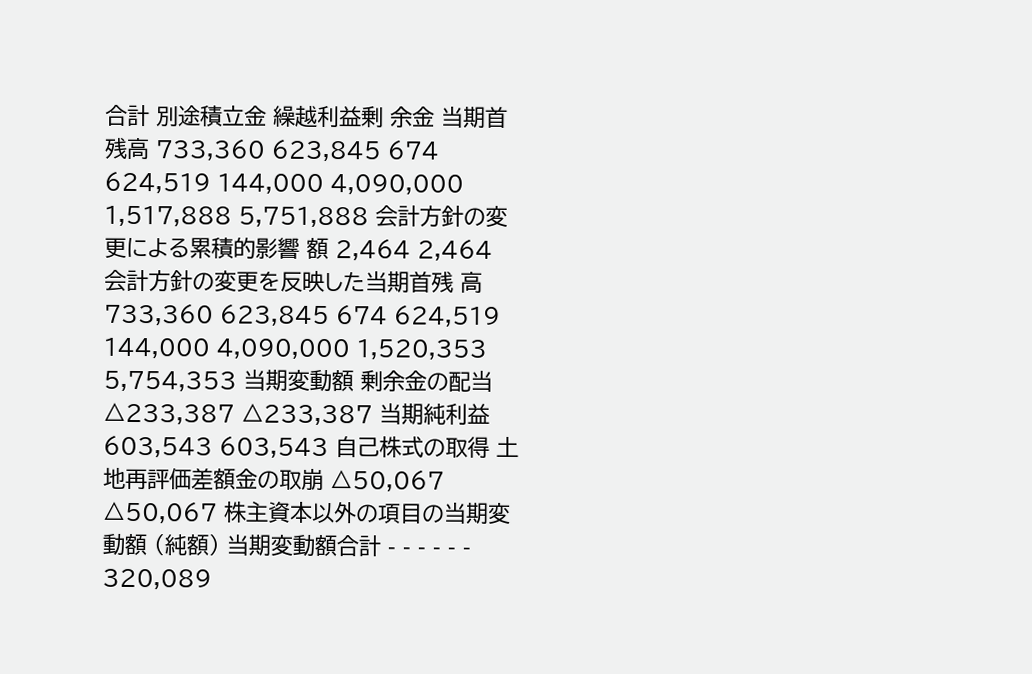合計 別途積立金 繰越利益剰 余金 当期首残高 733,360 623,845 674 624,519 144,000 4,090,000 1,517,888 5,751,888 会計方針の変更による累積的影響 額 2,464 2,464 会計方針の変更を反映した当期首残 高 733,360 623,845 674 624,519 144,000 4,090,000 1,520,353 5,754,353 当期変動額 剰余金の配当 △233,387 △233,387 当期純利益 603,543 603,543 自己株式の取得 土地再評価差額金の取崩 △50,067 △50,067 株主資本以外の項目の当期変動額 (純額) 当期変動額合計 - - - - - - 320,089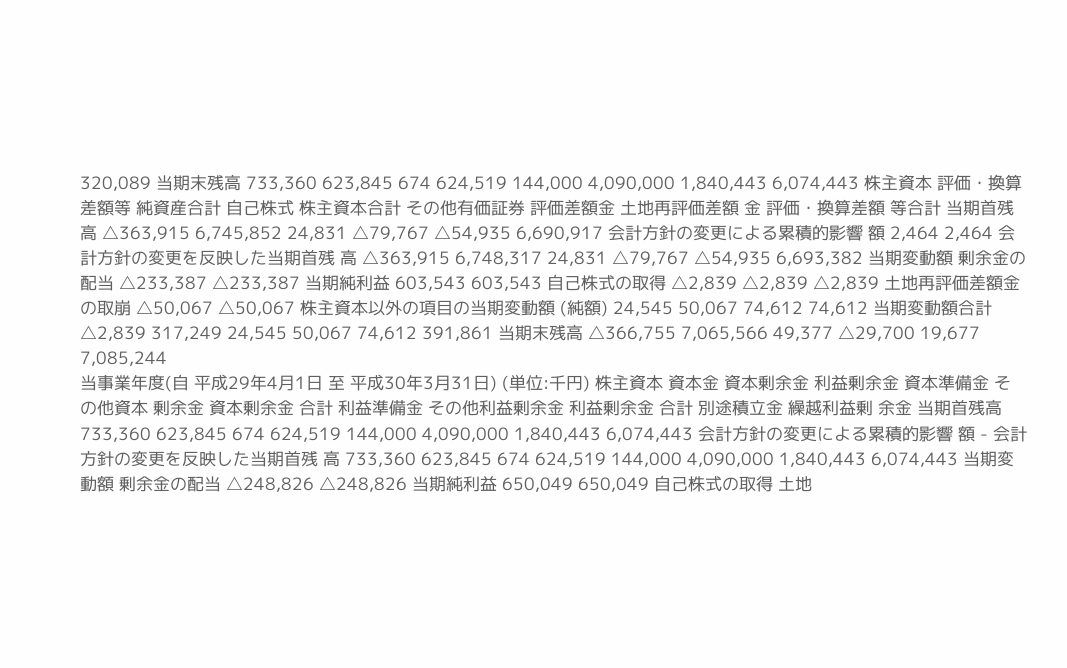320,089 当期末残高 733,360 623,845 674 624,519 144,000 4,090,000 1,840,443 6,074,443 株主資本 評価・換算差額等 純資産合計 自己株式 株主資本合計 その他有価証券 評価差額金 土地再評価差額 金 評価・換算差額 等合計 当期首残高 △363,915 6,745,852 24,831 △79,767 △54,935 6,690,917 会計方針の変更による累積的影響 額 2,464 2,464 会計方針の変更を反映した当期首残 高 △363,915 6,748,317 24,831 △79,767 △54,935 6,693,382 当期変動額 剰余金の配当 △233,387 △233,387 当期純利益 603,543 603,543 自己株式の取得 △2,839 △2,839 △2,839 土地再評価差額金の取崩 △50,067 △50,067 株主資本以外の項目の当期変動額 (純額) 24,545 50,067 74,612 74,612 当期変動額合計 △2,839 317,249 24,545 50,067 74,612 391,861 当期末残高 △366,755 7,065,566 49,377 △29,700 19,677 7,085,244
当事業年度(自 平成29年4月1日 至 平成30年3月31日) (単位:千円) 株主資本 資本金 資本剰余金 利益剰余金 資本準備金 その他資本 剰余金 資本剰余金 合計 利益準備金 その他利益剰余金 利益剰余金 合計 別途積立金 繰越利益剰 余金 当期首残高 733,360 623,845 674 624,519 144,000 4,090,000 1,840,443 6,074,443 会計方針の変更による累積的影響 額 - 会計方針の変更を反映した当期首残 高 733,360 623,845 674 624,519 144,000 4,090,000 1,840,443 6,074,443 当期変動額 剰余金の配当 △248,826 △248,826 当期純利益 650,049 650,049 自己株式の取得 土地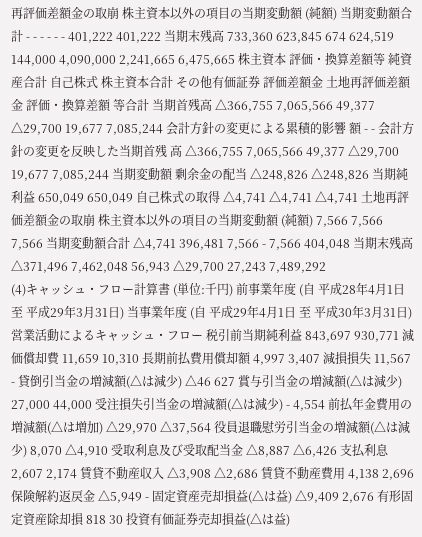再評価差額金の取崩 株主資本以外の項目の当期変動額 (純額) 当期変動額合計 - - - - - - 401,222 401,222 当期末残高 733,360 623,845 674 624,519 144,000 4,090,000 2,241,665 6,475,665 株主資本 評価・換算差額等 純資産合計 自己株式 株主資本合計 その他有価証券 評価差額金 土地再評価差額 金 評価・換算差額 等合計 当期首残高 △366,755 7,065,566 49,377 △29,700 19,677 7,085,244 会計方針の変更による累積的影響 額 - - 会計方針の変更を反映した当期首残 高 △366,755 7,065,566 49,377 △29,700 19,677 7,085,244 当期変動額 剰余金の配当 △248,826 △248,826 当期純利益 650,049 650,049 自己株式の取得 △4,741 △4,741 △4,741 土地再評価差額金の取崩 株主資本以外の項目の当期変動額 (純額) 7,566 7,566 7,566 当期変動額合計 △4,741 396,481 7,566 - 7,566 404,048 当期末残高 △371,496 7,462,048 56,943 △29,700 27,243 7,489,292
(4)キャッシュ・フロー計算書 (単位:千円) 前事業年度 (自 平成28年4月1日 至 平成29年3月31日) 当事業年度 (自 平成29年4月1日 至 平成30年3月31日) 営業活動によるキャッシュ・フロー 税引前当期純利益 843,697 930,771 減価償却費 11,659 10,310 長期前払費用償却額 4,997 3,407 減損損失 11,567 - 貸倒引当金の増減額(△は減少) △46 627 賞与引当金の増減額(△は減少) 27,000 44,000 受注損失引当金の増減額(△は減少) - 4,554 前払年金費用の増減額(△は増加) △29,970 △37,564 役員退職慰労引当金の増減額(△は減少) 8,070 △4,910 受取利息及び受取配当金 △8,887 △6,426 支払利息 2,607 2,174 賃貸不動産収入 △3,908 △2,686 賃貸不動産費用 4,138 2,696 保険解約返戻金 △5,949 - 固定資産売却損益(△は益) △9,409 2,676 有形固定資産除却損 818 30 投資有価証券売却損益(△は益)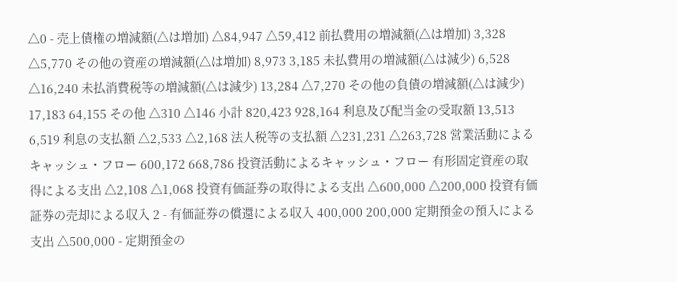△0 - 売上債権の増減額(△は増加) △84,947 △59,412 前払費用の増減額(△は増加) 3,328 △5,770 その他の資産の増減額(△は増加) 8,973 3,185 未払費用の増減額(△は減少) 6,528 △16,240 未払消費税等の増減額(△は減少) 13,284 △7,270 その他の負債の増減額(△は減少) 17,183 64,155 その他 △310 △146 小計 820,423 928,164 利息及び配当金の受取額 13,513 6,519 利息の支払額 △2,533 △2,168 法人税等の支払額 △231,231 △263,728 営業活動によるキャッシュ・フロー 600,172 668,786 投資活動によるキャッシュ・フロー 有形固定資産の取得による支出 △2,108 △1,068 投資有価証券の取得による支出 △600,000 △200,000 投資有価証券の売却による収入 2 - 有価証券の償還による収入 400,000 200,000 定期預金の預入による支出 △500,000 - 定期預金の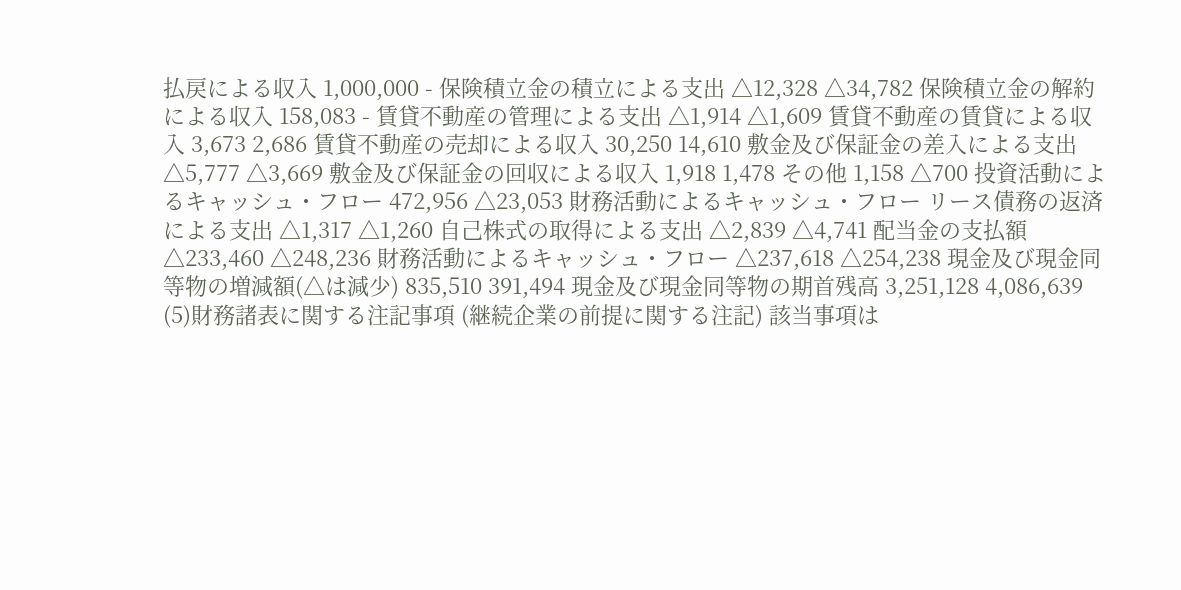払戻による収入 1,000,000 - 保険積立金の積立による支出 △12,328 △34,782 保険積立金の解約による収入 158,083 - 賃貸不動産の管理による支出 △1,914 △1,609 賃貸不動産の賃貸による収入 3,673 2,686 賃貸不動産の売却による収入 30,250 14,610 敷金及び保証金の差入による支出 △5,777 △3,669 敷金及び保証金の回収による収入 1,918 1,478 その他 1,158 △700 投資活動によるキャッシュ・フロー 472,956 △23,053 財務活動によるキャッシュ・フロー リース債務の返済による支出 △1,317 △1,260 自己株式の取得による支出 △2,839 △4,741 配当金の支払額 △233,460 △248,236 財務活動によるキャッシュ・フロー △237,618 △254,238 現金及び現金同等物の増減額(△は減少) 835,510 391,494 現金及び現金同等物の期首残高 3,251,128 4,086,639
(5)財務諸表に関する注記事項 (継続企業の前提に関する注記) 該当事項は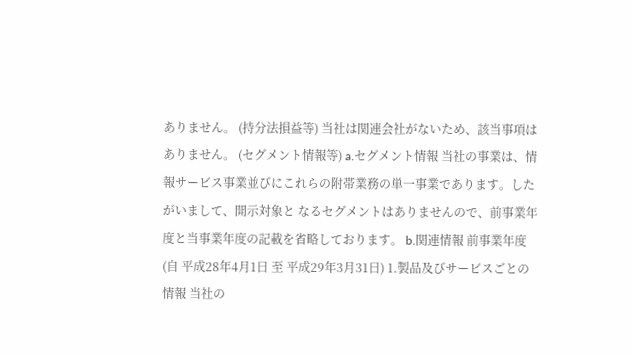ありません。 (持分法損益等) 当社は関連会社がないため、該当事項はありません。 (セグメント情報等) a.セグメント情報 当社の事業は、情報サービス事業並びにこれらの附帯業務の単一事業であります。したがいまして、開示対象と なるセグメントはありませんので、前事業年度と当事業年度の記載を省略しております。 b.関連情報 前事業年度(自 平成28年4月1日 至 平成29年3月31日) 1.製品及びサービスごとの情報 当社の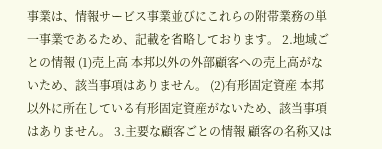事業は、情報サービス事業並びにこれらの附帯業務の単一事業であるため、記載を省略しております。 2.地域ごとの情報 (1)売上高 本邦以外の外部顧客への売上高がないため、該当事項はありません。 (2)有形固定資産 本邦以外に所在している有形固定資産がないため、該当事項はありません。 3.主要な顧客ごとの情報 顧客の名称又は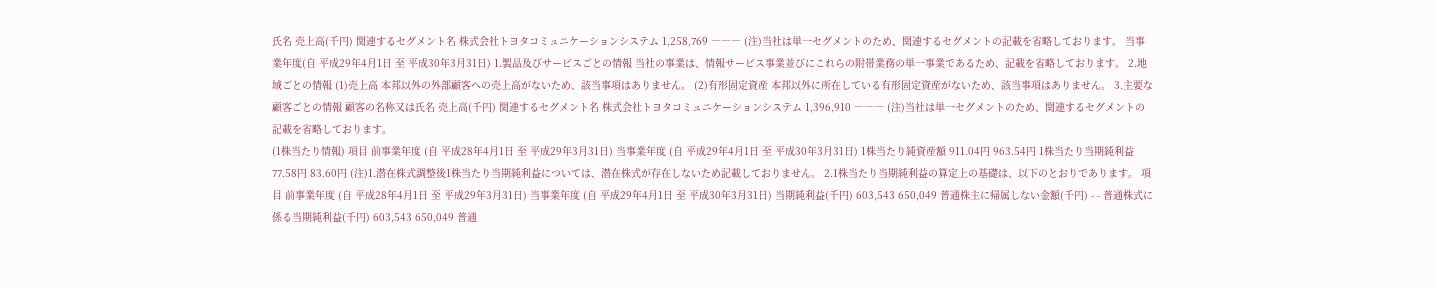氏名 売上高(千円) 関連するセグメント名 株式会社トヨタコミュニケーションシステム 1,258,769 ――― (注)当社は単一セグメントのため、関連するセグメントの記載を省略しております。 当事業年度(自 平成29年4月1日 至 平成30年3月31日) 1.製品及びサービスごとの情報 当社の事業は、情報サービス事業並びにこれらの附帯業務の単一事業であるため、記載を省略しております。 2.地域ごとの情報 (1)売上高 本邦以外の外部顧客への売上高がないため、該当事項はありません。 (2)有形固定資産 本邦以外に所在している有形固定資産がないため、該当事項はありません。 3.主要な顧客ごとの情報 顧客の名称又は氏名 売上高(千円) 関連するセグメント名 株式会社トヨタコミュニケーションシステム 1,396,910 ――― (注)当社は単一セグメントのため、関連するセグメントの記載を省略しております。
(1株当たり情報) 項目 前事業年度 (自 平成28年4月1日 至 平成29年3月31日) 当事業年度 (自 平成29年4月1日 至 平成30年3月31日) 1株当たり純資産額 911.04円 963.54円 1株当たり当期純利益 77.58円 83.60円 (注)1.潜在株式調整後1株当たり当期純利益については、潜在株式が存在しないため記載しておりません。 2.1株当たり当期純利益の算定上の基礎は、以下のとおりであります。 項目 前事業年度 (自 平成28年4月1日 至 平成29年3月31日) 当事業年度 (自 平成29年4月1日 至 平成30年3月31日) 当期純利益(千円) 603,543 650,049 普通株主に帰属しない金額(千円) - - 普通株式に係る当期純利益(千円) 603,543 650,049 普通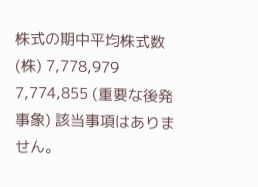株式の期中平均株式数(株) 7,778,979 7,774,855 (重要な後発事象) 該当事項はありません。